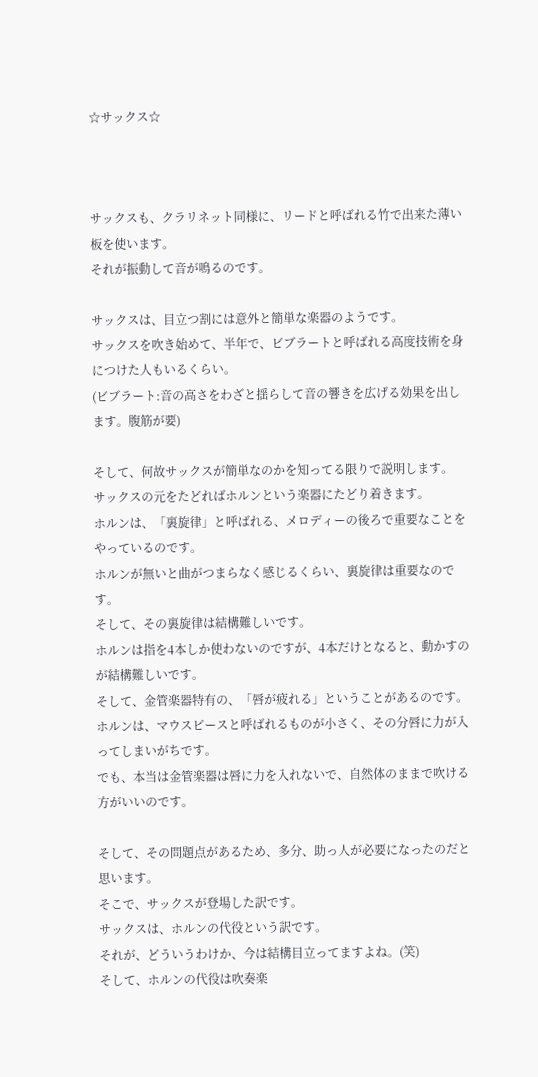☆サックス☆



サックスも、クラリネット同様に、リードと呼ばれる竹で出来た薄い板を使います。
それが振動して音が鳴るのです。

サックスは、目立つ割には意外と簡単な楽器のようです。
サックスを吹き始めて、半年で、ビブラートと呼ばれる高度技術を身につけた人もいるくらい。
(ビブラート:音の高さをわざと揺らして音の響きを広げる効果を出します。腹筋が要)

そして、何故サックスが簡単なのかを知ってる限りで説明します。
サックスの元をたどればホルンという楽器にたどり着きます。
ホルンは、「裏旋律」と呼ばれる、メロディーの後ろで重要なことをやっているのです。
ホルンが無いと曲がつまらなく感じるくらい、裏旋律は重要なのです。
そして、その裏旋律は結構難しいです。
ホルンは指を4本しか使わないのですが、4本だけとなると、動かすのが結構難しいです。
そして、金管楽器特有の、「唇が疲れる」ということがあるのです。
ホルンは、マウスピースと呼ばれるものが小さく、その分唇に力が入ってしまいがちです。
でも、本当は金管楽器は唇に力を入れないで、自然体のままで吹ける方がいいのです。

そして、その問題点があるため、多分、助っ人が必要になったのだと思います。
そこで、サックスが登場した訳です。
サックスは、ホルンの代役という訳です。
それが、どういうわけか、今は結構目立ってますよね。(笑)
そして、ホルンの代役は吹奏楽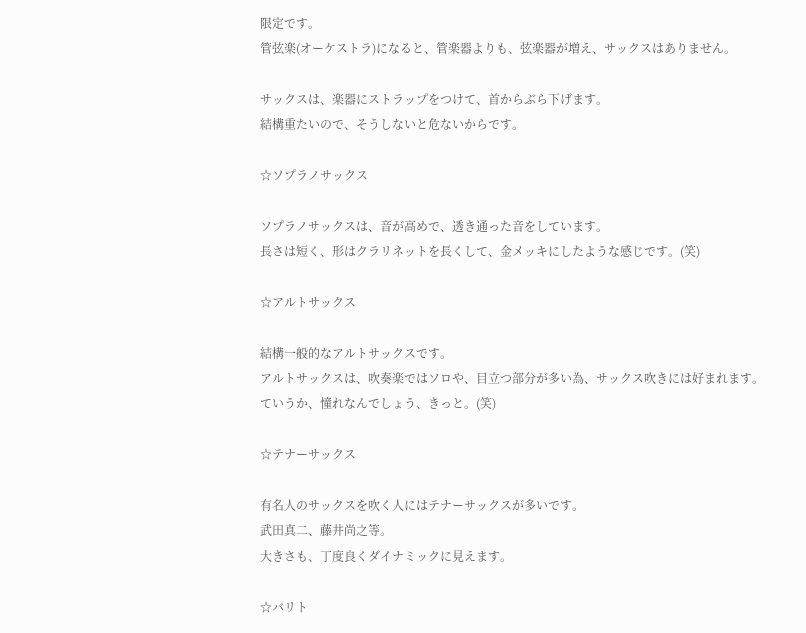限定です。
管弦楽(オーケストラ)になると、管楽器よりも、弦楽器が増え、サックスはありません。

サックスは、楽器にストラップをつけて、首からぶら下げます。
結構重たいので、そうしないと危ないからです。

☆ソプラノサックス

ソプラノサックスは、音が高めで、透き通った音をしています。
長さは短く、形はクラリネットを長くして、金メッキにしたような感じです。(笑)

☆アルトサックス

結構一般的なアルトサックスです。
アルトサックスは、吹奏楽ではソロや、目立つ部分が多い為、サックス吹きには好まれます。
ていうか、憧れなんでしょう、きっと。(笑)

☆テナーサックス

有名人のサックスを吹く人にはテナーサックスが多いです。
武田真二、藤井尚之等。
大きさも、丁度良くダイナミックに見えます。

☆バリト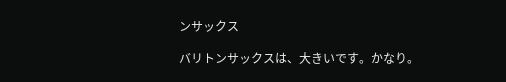ンサックス

バリトンサックスは、大きいです。かなり。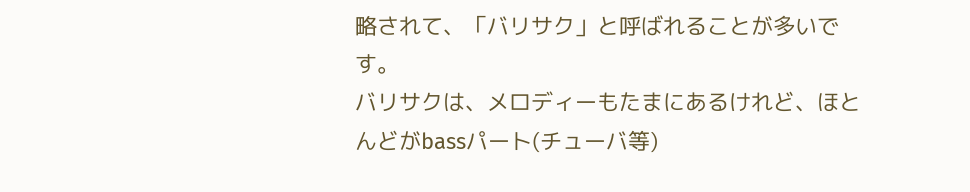略されて、「バリサク」と呼ばれることが多いです。
バリサクは、メロディーもたまにあるけれど、ほとんどがbassパート(チューバ等)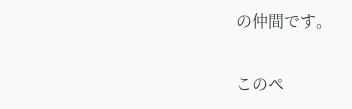の仲間です。


このペ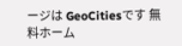ージは GeoCitiesです 無料ホーム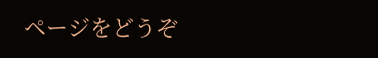ページをどうぞ